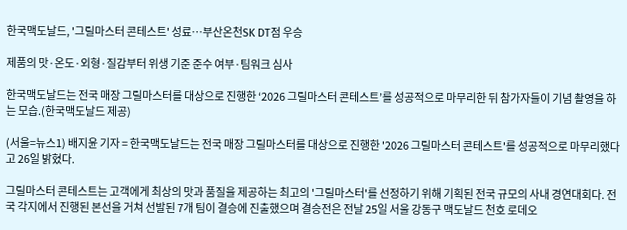한국맥도날드, '그릴마스터 콘테스트' 성료…부산온천SK DT점 우승

제품의 맛·온도·외형·질감부터 위생 기준 준수 여부·팀워크 심사

한국맥도날드는 전국 매장 그릴마스터를 대상으로 진행한 ‘2026 그릴마스터 콘테스트’를 성공적으로 마무리한 뒤 참가자들이 기념 촬영을 하는 모습.(한국맥도날드 제공)

(서울=뉴스1) 배지윤 기자 = 한국맥도날드는 전국 매장 그릴마스터를 대상으로 진행한 '2026 그릴마스터 콘테스트'를 성공적으로 마무리했다고 26일 밝혔다.

그릴마스터 콘테스트는 고객에게 최상의 맛과 품질을 제공하는 최고의 '그릴마스터'를 선정하기 위해 기획된 전국 규모의 사내 경연대회다. 전국 각지에서 진행된 본선을 거쳐 선발된 7개 팀이 결승에 진출했으며 결승전은 전날 25일 서울 강동구 맥도날드 천호 로데오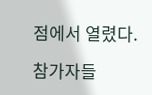점에서 열렸다.

참가자들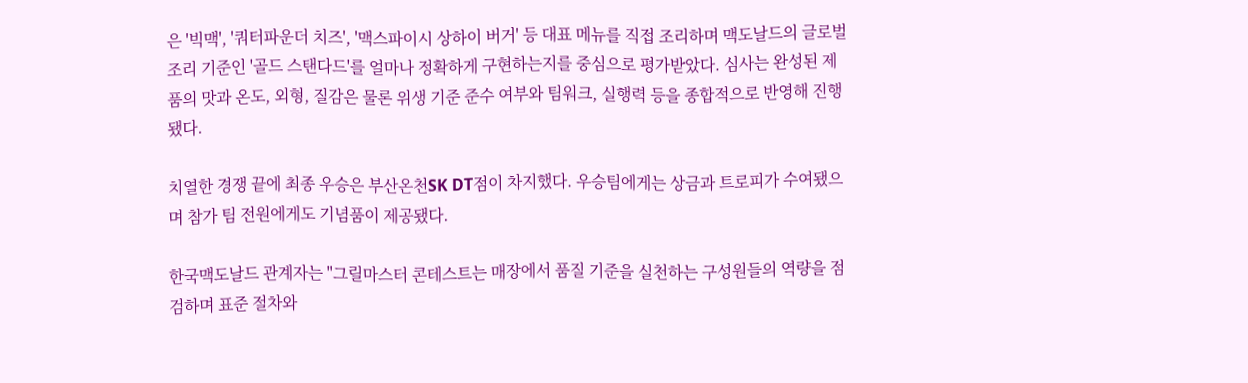은 '빅맥', '쿼터파운더 치즈', '맥스파이시 상하이 버거' 등 대표 메뉴를 직접 조리하며 맥도날드의 글로벌 조리 기준인 '골드 스탠다드'를 얼마나 정확하게 구현하는지를 중심으로 평가받았다. 심사는 완성된 제품의 맛과 온도, 외형, 질감은 물론 위생 기준 준수 여부와 팀워크, 실행력 등을 종합적으로 반영해 진행됐다.

치열한 경쟁 끝에 최종 우승은 부산온천SK DT점이 차지했다. 우승팀에게는 상금과 트로피가 수여됐으며 참가 팀 전원에게도 기념품이 제공됐다.

한국맥도날드 관계자는 "그릴마스터 콘테스트는 매장에서 품질 기준을 실천하는 구성원들의 역량을 점검하며 표준 절차와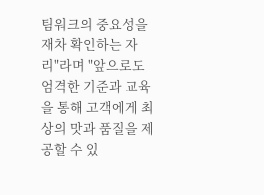팀워크의 중요성을 재차 확인하는 자리"라며 "앞으로도 엄격한 기준과 교육을 통해 고객에게 최상의 맛과 품질을 제공할 수 있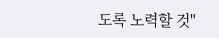도록 노력할 것"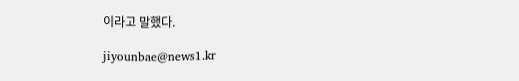이라고 말했다.

jiyounbae@news1.kr